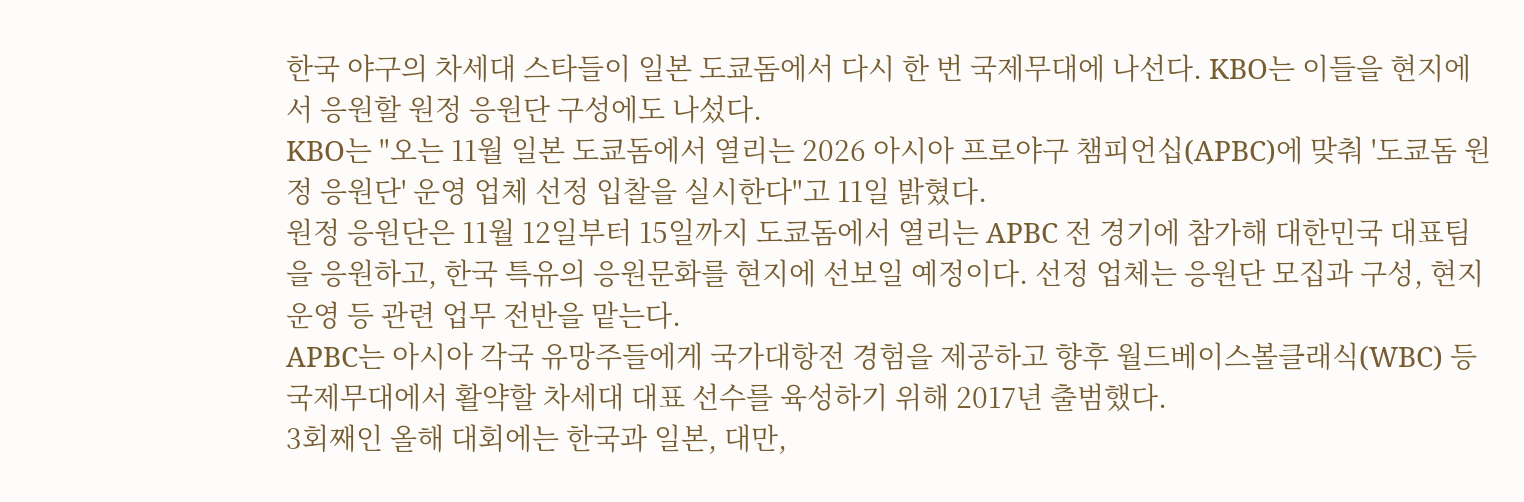한국 야구의 차세대 스타들이 일본 도쿄돔에서 다시 한 번 국제무대에 나선다. KBO는 이들을 현지에서 응원할 원정 응원단 구성에도 나섰다.
KBO는 "오는 11월 일본 도쿄돔에서 열리는 2026 아시아 프로야구 챔피언십(APBC)에 맞춰 '도쿄돔 원정 응원단' 운영 업체 선정 입찰을 실시한다"고 11일 밝혔다.
원정 응원단은 11월 12일부터 15일까지 도쿄돔에서 열리는 APBC 전 경기에 참가해 대한민국 대표팀을 응원하고, 한국 특유의 응원문화를 현지에 선보일 예정이다. 선정 업체는 응원단 모집과 구성, 현지 운영 등 관련 업무 전반을 맡는다.
APBC는 아시아 각국 유망주들에게 국가대항전 경험을 제공하고 향후 월드베이스볼클래식(WBC) 등 국제무대에서 활약할 차세대 대표 선수를 육성하기 위해 2017년 출범했다.
3회째인 올해 대회에는 한국과 일본, 대만,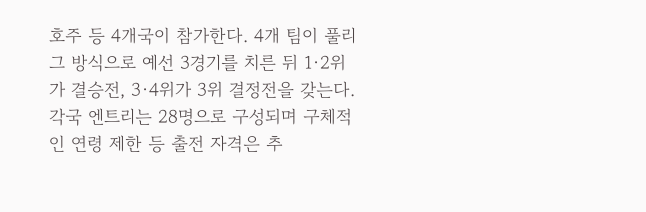호주 등 4개국이 참가한다. 4개 팀이 풀리그 방식으로 예선 3경기를 치른 뒤 1·2위가 결승전, 3·4위가 3위 결정전을 갖는다. 각국 엔트리는 28명으로 구성되며 구체적인 연령 제한 등 출전 자격은 추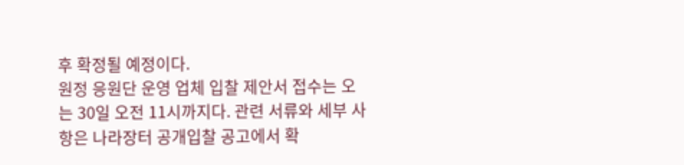후 확정될 예정이다.
원정 응원단 운영 업체 입찰 제안서 접수는 오는 30일 오전 11시까지다. 관련 서류와 세부 사항은 나라장터 공개입찰 공고에서 확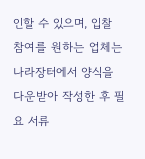인할 수 있으며, 입찰 참여를 원하는 업체는 나라장터에서 양식을 다운받아 작성한 후 필요 서류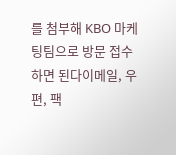를 첨부해 KBO 마케팅팀으로 방문 접수하면 된다이메일, 우편, 팩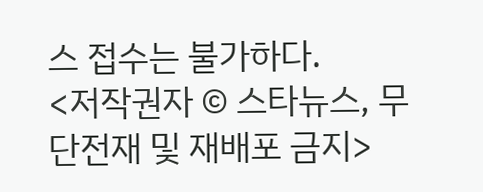스 접수는 불가하다.
<저작권자 © 스타뉴스, 무단전재 및 재배포 금지>